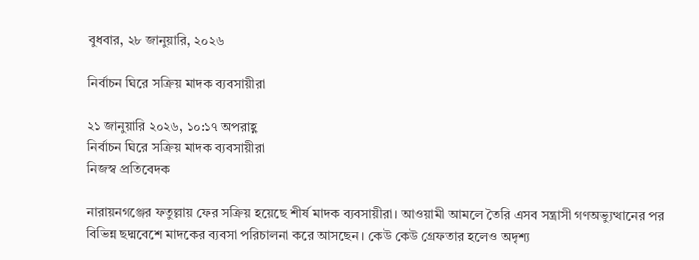বুধবার, ২৮ জানুয়ারি, ২০২৬

নির্বাচন ঘিরে সক্রিয় মাদক ব্যবসায়ীরা

২১ জানুয়ারি ২০২৬, ১০:১৭ অপরাহ্ণ
নির্বাচন ঘিরে সক্রিয় মাদক ব্যবসায়ীরা
নিজস্ব প্রতিবেদক

নারায়নগঞ্জের ফতুল্লায় ফের সক্রিয় হয়েছে শীর্ষ মাদক ব্যবসায়ীরা। আওয়ামী আমলে তৈরি এসব সন্ত্রাসী গণঅভ্যুত্থানের পর বিভিন্ন ছদ্মবেশে মাদকের ব্যবসা পরিচালনা করে আসছেন। কেউ কেউ গ্রেফতার হলেও অদৃশ্য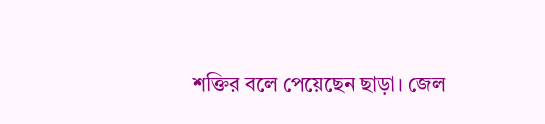শক্তির বলে পেয়েছেন ছাড়া। জেল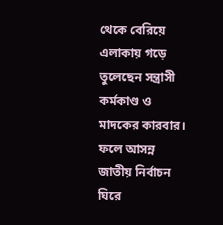থেকে বেরিয়ে এলাকায় গড়ে তুলেছেন সন্ত্রাসী কর্মকাণ্ড ও মাদকের কারবার। ফলে আসন্ন জাতীয় নির্বাচন ঘিরে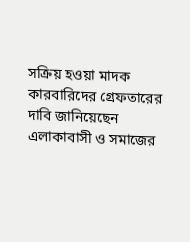সক্রিয় হওয়া মাদক কারবারিদের গ্রেফতারের দাবি জানিয়েছেন এলাকাবাসী ও সমাজের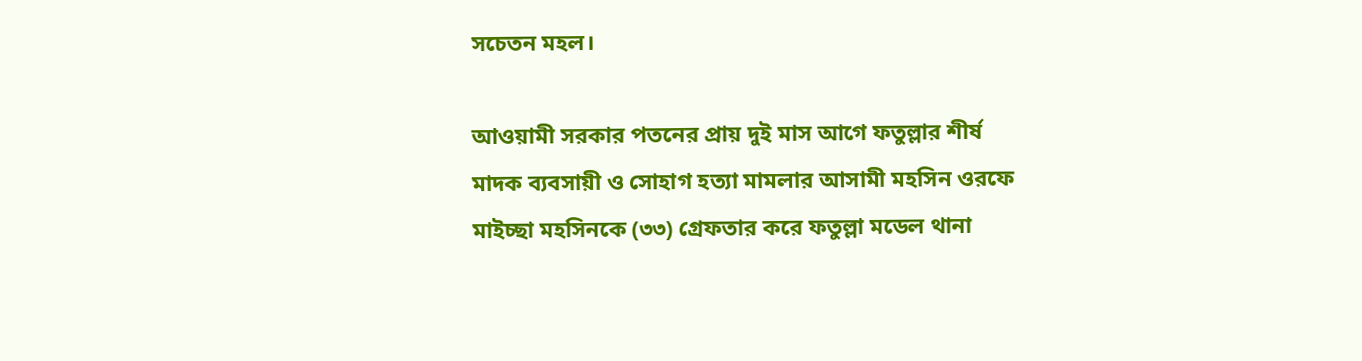সচেতন মহল।

আওয়ামী সরকার পতনের প্রায় দুই মাস আগে ফতুল্লার শীর্ষ মাদক ব্যবসায়ী ও সোহাগ হত্যা মামলার আসামী মহসিন ওরফে মাইচ্ছা মহসিনকে (৩৩) গ্রেফতার করে ফতুল্লা মডেল থানা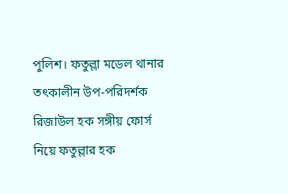পুলিশ। ফতুল্লা মডেল থানার তৎকালীন উপ-পরিদর্শক রিজাউল হক সঙ্গীয় ফোর্স নিয়ে ফতুল্লার হক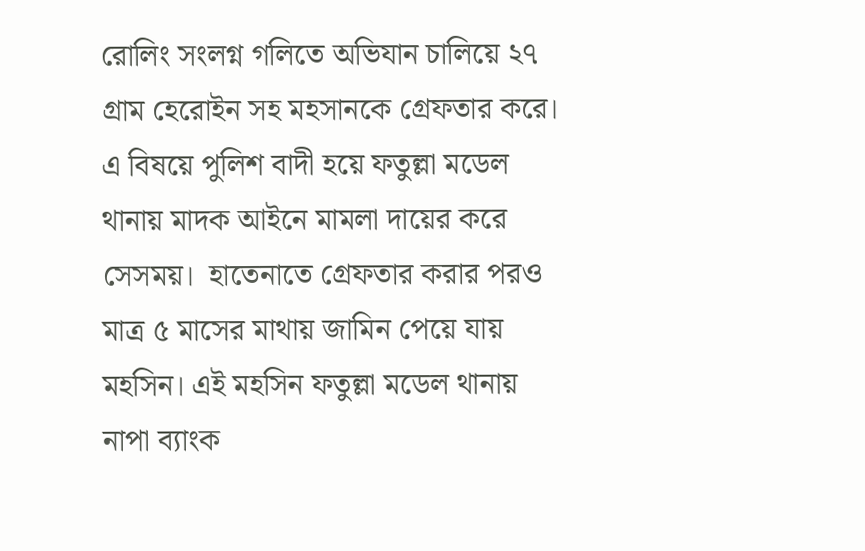রোলিং সংলগ্ন গলিতে অভিযান চালিয়ে ২৭ গ্রাম হেরোইন সহ মহসানকে গ্রেফতার করে। এ বিষয়ে পুলিশ বাদী হয়ে ফতুল্লা মডেল থানায় মাদক আইনে মামলা দায়ের করে সেসময়।  হাতেনাতে গ্রেফতার করার পরও মাত্র ৫ মাসের মাথায় জামিন পেয়ে যায় মহসিন। এই মহসিন ফতুল্লা মডেল থানায় নাপা ব্যাংক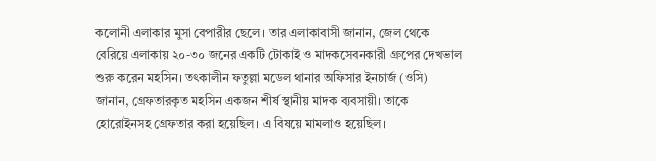কলোনী এলাকার মুসা বেপারীর ছেলে। তার এলাকাবাসী জানান, জেল থেকে বেরিয়ে এলাকায় ২০-৩০ জনের একটি টোকাই ও মাদকসেবনকারী গ্রুপের দেখভাল শুরু করেন মহসিন। তৎকালীন ফতুল্লা মডেল থানার অফিসার ইনচার্জ (ওসি) জানান, গ্রেফতারকৃত মহসিন একজন শীর্ষ স্থানীয় মাদক ব্যবসায়ী। তাকে হোরোইনসহ গ্রেফতার করা হয়েছিল। এ বিষয়ে মামলাও হয়েছিল।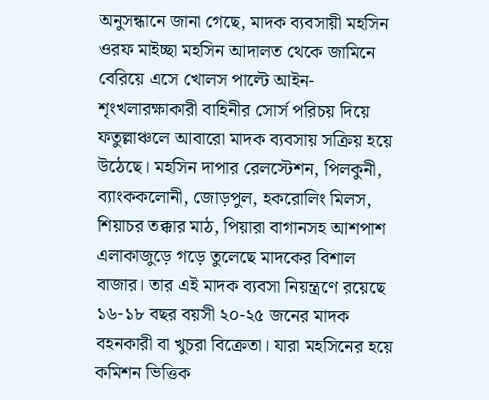অনুসন্ধানে জানা গেছে, মাদক ব্যবসায়ী মহসিন ওরফ মাইচ্ছা মহসিন আদালত থেকে জামিনে বেরিয়ে এসে খোলস পাল্টে আইন-শৃংখলারক্ষাকারী বাহিনীর সোর্স পরিচয় দিয়ে ফতুল্লাঞ্চলে আবারো মাদক ব্যবসায় সক্রিয় হয়ে উঠেছে। মহসিন দাপার রেলস্টেশন, পিলকুনী, ব্যাংককলোনী, জোড়পুল, হকরোলিং মিলস, শিয়াচর তক্কার মাঠ, পিয়ারা বাগানসহ আশপাশ এলাকাজুড়ে গড়ে তুলেছে মাদকের বিশাল বাজার। তার এই মাদক ব্যবসা নিয়ন্ত্রণে রয়েছে ১৬-১৮ বছর বয়সী ২০-২৫ জনের মাদক বহনকারী বা খুচরা বিক্রেতা। যারা মহসিনের হয়ে কমিশন ভিত্তিক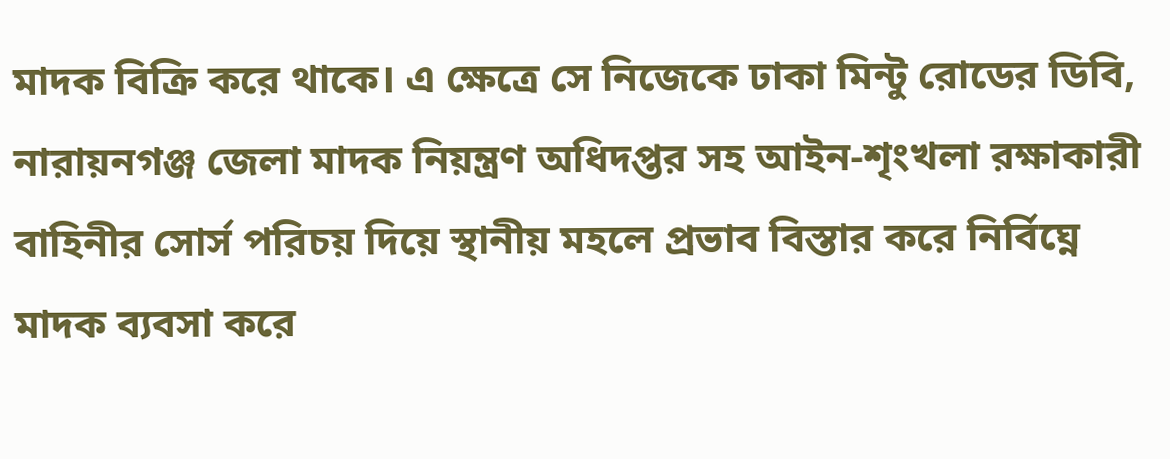মাদক বিক্রি করে থাকে। এ ক্ষেত্রে সে নিজেকে ঢাকা মিন্টু রোডের ডিবি, নারায়নগঞ্জ জেলা মাদক নিয়ন্ত্রণ অধিদপ্তর সহ আইন-শৃংখলা রক্ষাকারী বাহিনীর সোর্স পরিচয় দিয়ে স্থানীয় মহলে প্রভাব বিস্তার করে নির্বিঘ্নে মাদক ব্যবসা করে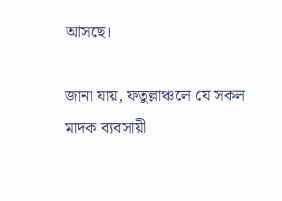আসছে।

জানা যায়, ফতুল্লাঞ্চলে যে সকল মাদক ব্যবসায়ী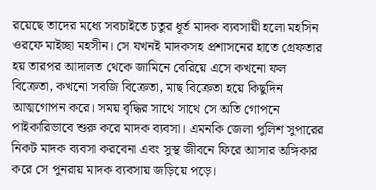রয়েছে তাদের মধ্যে সবচাইতে চতুর ধূর্ত মাদক ব্যবসায়ী হলো মহসিন ওরফে মাইচ্ছা মহসীন। সে যখনই মাদকসহ প্রশাসনের হাতে গ্রেফতার হয় তারপর আদালত থেকে জামিনে বেরিয়ে এসে কখনো ফল বিক্রেতা, কখনো সবজি বিক্রেতা, মাছ বিক্রেতা হয়ে কিছুদিন আত্মগোপন করে। সময় বৃদ্ধির সাথে সাথে সে অতি গোপনে পাইকারিভাবে শুরু করে মাদক ব্যবসা। এমনকি জেলা পুলিশ সুপারের নিকট মাদক ব্যবসা করবেনা এবং সুস্থ জীবনে ফিরে আসার অঙ্গিকার করে সে পুনরায় মাদক ব্যবসায় জড়িয়ে পড়ে।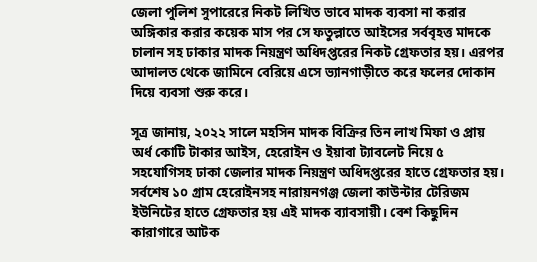জেলা পুলিশ সুপারেরে নিকট লিখিত ভাবে মাদক ব্যবসা না করার অঙ্গিকার করার কয়েক মাস পর সে ফতুল্লাতে আইসের সর্ববৃহত্ত মাদকে চালান সহ ঢাকার মাদক নিয়ন্ত্রণ অধিদপ্তরের নিকট গ্রেফতার হয়। এরপর আদালত থেকে জামিনে বেরিয়ে এসে ভ্যানগাড়ীতে করে ফলের দোকান দিয়ে ব্যবসা শুরু করে।

সূত্র জানায়, ২০২২ সালে মহসিন মাদক বিক্রির তিন লাখ মিফা ও প্রায় অর্ধ কোটি টাকার আইস, হেরোইন ও ইয়াবা ট্যাবলেট নিয়ে ৫ সহযোগিসহ ঢাকা জেলার মাদক নিয়ন্ত্রণ অধিদপ্তরের হাতে গ্রেফতার হয়। সর্বশেষ ১০ গ্রাম হেরোইনসহ নারায়নগঞ্জ জেলা কাউন্টার টেরিজম ইউনিটের হাতে গ্রেফতার হয় এই মাদক ব্যাবসায়ী। বেশ কিছুদিন কারাগারে আটক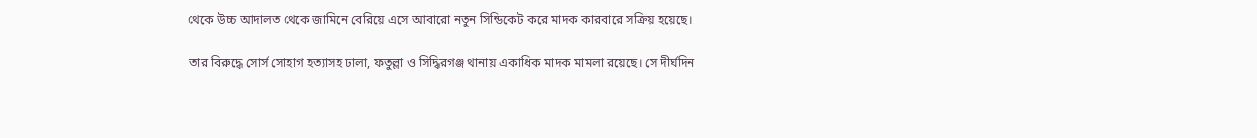থেকে উচ্চ আদালত থেকে জামিনে বেরিয়ে এসে আবারো নতুন সিন্ডিকেট করে মাদক কারবারে সক্রিয় হয়েছে।

তার বিরুদ্ধে সোর্স সোহাগ হত্যাসহ ঢালা, ফতুল্লা ও সিদ্ধিরগঞ্জ থানায় একাধিক মাদক মামলা রয়েছে। সে দীর্ঘদিন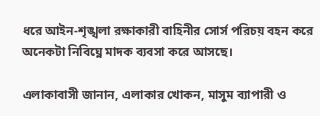ধরে আইন-শৃঙ্খলা রক্ষাকারী বাহিনীর সোর্স পরিচয় বহন করে অনেকটা নিবিঘ্নে মাদক ব্যবসা করে আসছে।

এলাকাবাসী জানান, এলাকার খোকন, মাসুম ব্যাপারী ও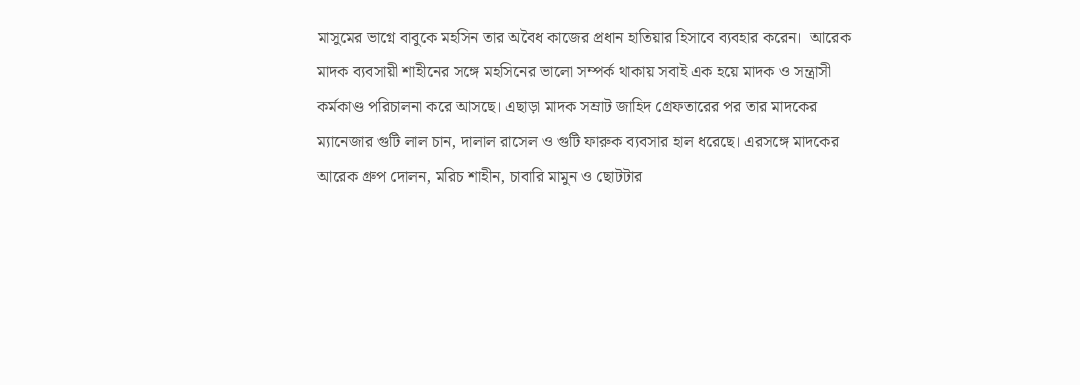মাসুমের ভাগ্নে বাবুকে মহসিন তার অবৈধ কাজের প্রধান হাতিয়ার হিসাবে ব্যবহার করেন।  আরেক মাদক ব্যবসায়ী শাহীনের সঙ্গে মহসিনের ভালো সম্পর্ক থাকায় সবাই এক হয়ে মাদক ও সন্ত্রাসী কর্মকাণ্ড পরিচালনা করে আসছে। এছাড়া মাদক সম্রাট জাহিদ গ্রেফতারের পর তার মাদকের ম্যানেজার গুটি লাল চান, দালাল রাসেল ও গুটি ফারুক ব্যবসার হাল ধরেছে। এরসঙ্গে মাদকের আরেক গ্রুপ দোলন, মরিচ শাহীন, চাবারি মামুন ও ছোটটার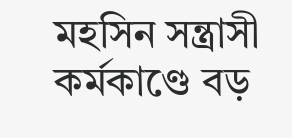মহসিন সন্ত্রাসী কর্মকাণ্ডে বড়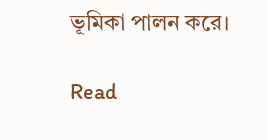ভূমিকা পালন করে।

Read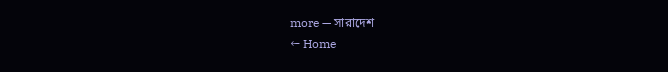more — সারাদেশ
← Home